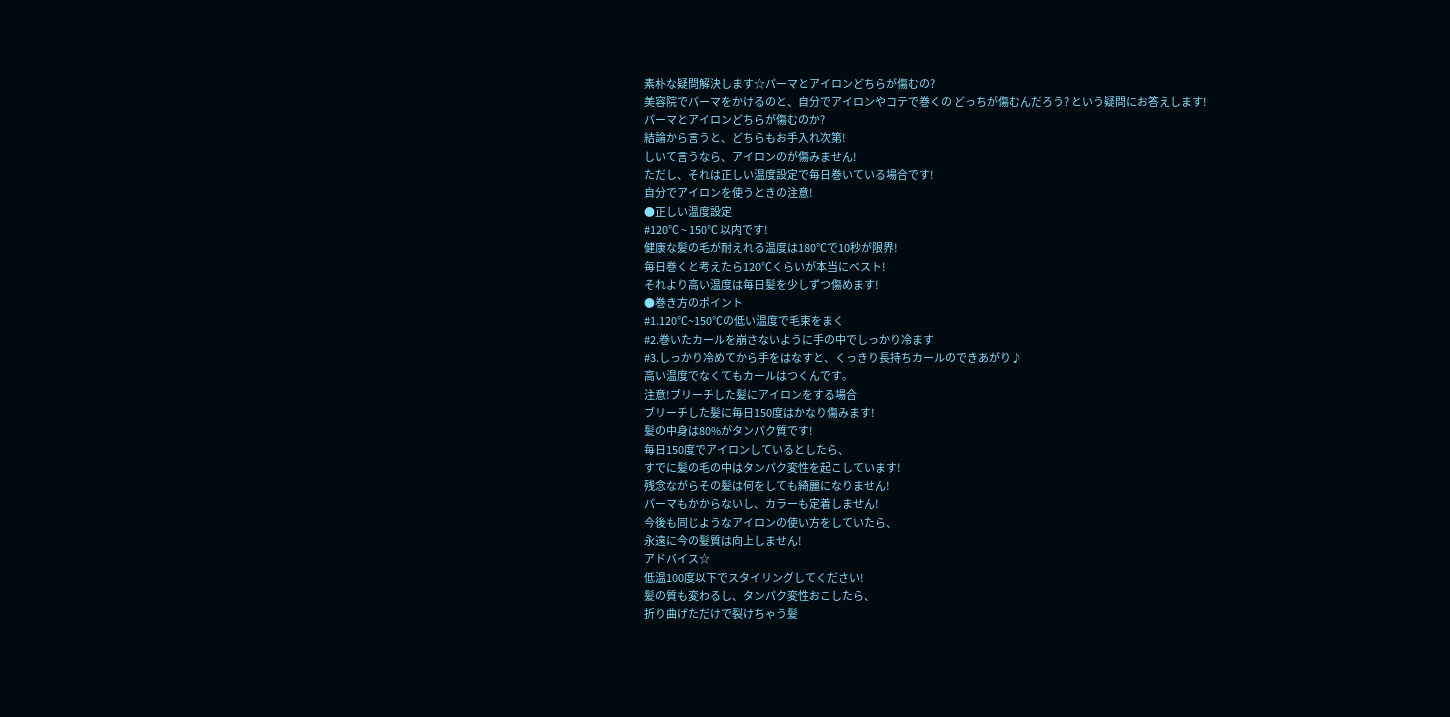素朴な疑問解決します☆パーマとアイロンどちらが傷むの?
美容院でパーマをかけるのと、自分でアイロンやコテで巻くの どっちが傷むんだろう? という疑問にお答えします!
パーマとアイロンどちらが傷むのか?
結論から言うと、どちらもお手入れ次第!
しいて言うなら、アイロンのが傷みません!
ただし、それは正しい温度設定で毎日巻いている場合です!
自分でアイロンを使うときの注意!
●正しい温度設定
#120℃ ~ 150℃ 以内です!
健康な髪の毛が耐えれる温度は180℃で10秒が限界!
毎日巻くと考えたら120℃くらいが本当にベスト!
それより高い温度は毎日髪を少しずつ傷めます!
●巻き方のポイント
#1.120℃~150℃の低い温度で毛束をまく
#2.巻いたカールを崩さないように手の中でしっかり冷ます
#3.しっかり冷めてから手をはなすと、くっきり長持ちカールのできあがり♪
高い温度でなくてもカールはつくんです。
注意!ブリーチした髪にアイロンをする場合
ブリーチした髪に毎日150度はかなり傷みます!
髪の中身は80%がタンパク質です!
毎日150度でアイロンしているとしたら、
すでに髪の毛の中はタンパク変性を起こしています!
残念ながらその髪は何をしても綺麗になりません!
パーマもかからないし、カラーも定着しません!
今後も同じようなアイロンの使い方をしていたら、
永遠に今の髪質は向上しません!
アドバイス☆
低温100度以下でスタイリングしてください!
髪の質も変わるし、タンパク変性おこしたら、
折り曲げただけで裂けちゃう髪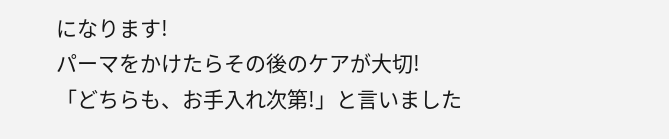になります!
パーマをかけたらその後のケアが大切!
「どちらも、お手入れ次第!」と言いました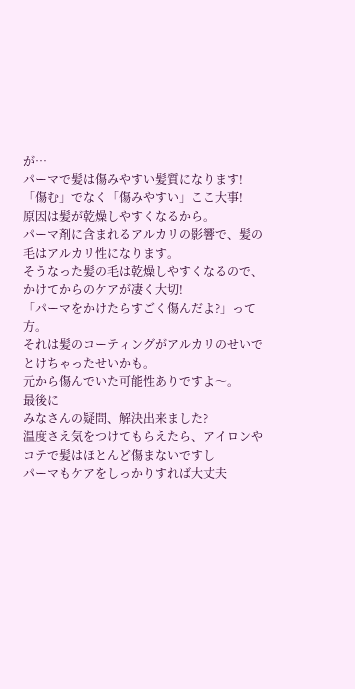が…
パーマで髪は傷みやすい髪質になります!
「傷む」でなく「傷みやすい」ここ大事!
原因は髪が乾燥しやすくなるから。
パーマ剤に含まれるアルカリの影響で、髪の毛はアルカリ性になります。
そうなった髪の毛は乾燥しやすくなるので、かけてからのケアが凄く大切!
「パーマをかけたらすごく傷んだよ?」って方。
それは髪のコーティングがアルカリのせいでとけちゃったせいかも。
元から傷んでいた可能性ありですよ〜。
最後に
みなさんの疑問、解決出来ました?
温度さえ気をつけてもらえたら、アイロンやコテで髪はほとんど傷まないですし
パーマもケアをしっかりすれば大丈夫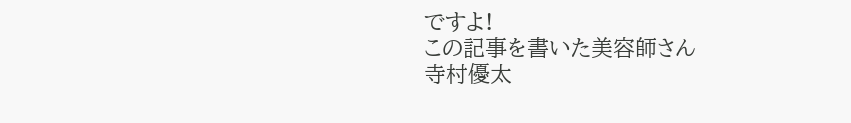ですよ!
この記事を書いた美容師さん
寺村優太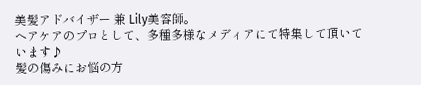美髪アドバイザー 兼 Lily美容師。
ヘアケアのプロとして、多種多様なメディアにて特集して頂いています♪
髪の傷みにお悩の方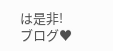は是非!
ブログ♥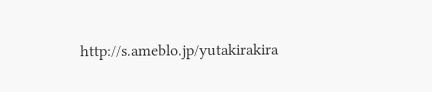http://s.ameblo.jp/yutakirakira